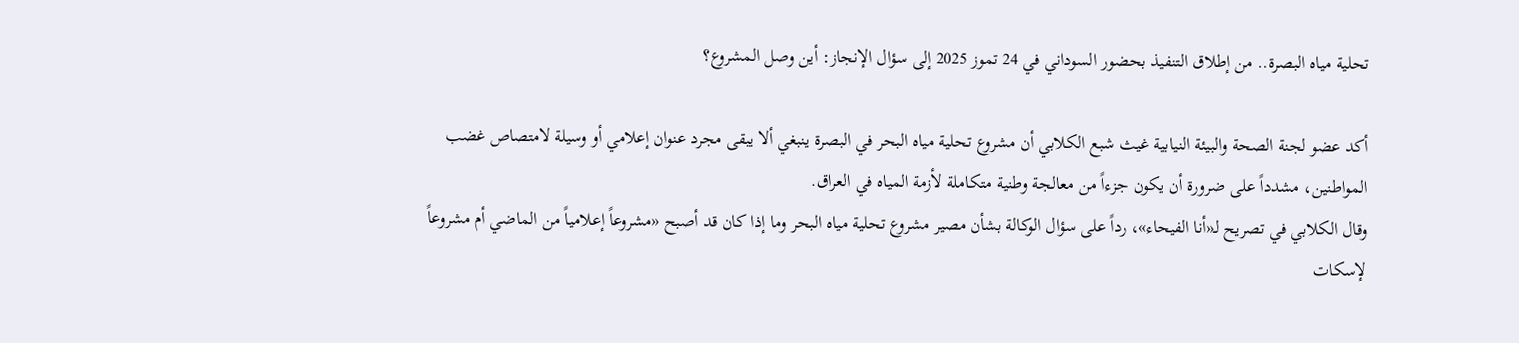تحلية مياه البصرة.. من إطلاق التنفيذ بحضور السوداني في 24 تموز 2025 إلى سؤال الإنجاز: أين وصل المشروع؟

أكد عضو لجنة الصحة والبيئة النيابية غيث شبع الكلابي أن مشروع تحلية مياه البحر في البصرة ينبغي ألا يبقى مجرد عنوان إعلامي أو وسيلة لامتصاص غضب المواطنين، مشدداً على ضرورة أن يكون جزءاً من معالجة وطنية متكاملة لأزمة المياه في العراق.
وقال الكلابي في تصريح لـ«أنا الفيحاء»، رداً على سؤال الوكالة بشأن مصير مشروع تحلية مياه البحر وما إذا كان قد أصبح «مشروعاً إعلامياً من الماضي أم مشروعاً لإسكات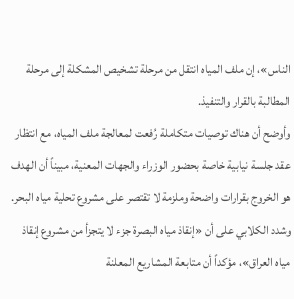الناس»، إن ملف المياه انتقل من مرحلة تشخيص المشكلة إلى مرحلة المطالبة بالقرار والتنفيذ.
وأوضح أن هناك توصيات متكاملة رُفعت لمعالجة ملف المياه، مع انتظار عقد جلسة نيابية خاصة بحضور الوزراء والجهات المعنية، مبيناً أن الهدف هو الخروج بقرارات واضحة وملزمة لا تقتصر على مشروع تحلية مياه البحر.
وشدد الكلابي على أن «إنقاذ مياه البصرة جزء لا يتجزأ من مشروع إنقاذ مياه العراق»، مؤكداً أن متابعة المشاريع المعلنة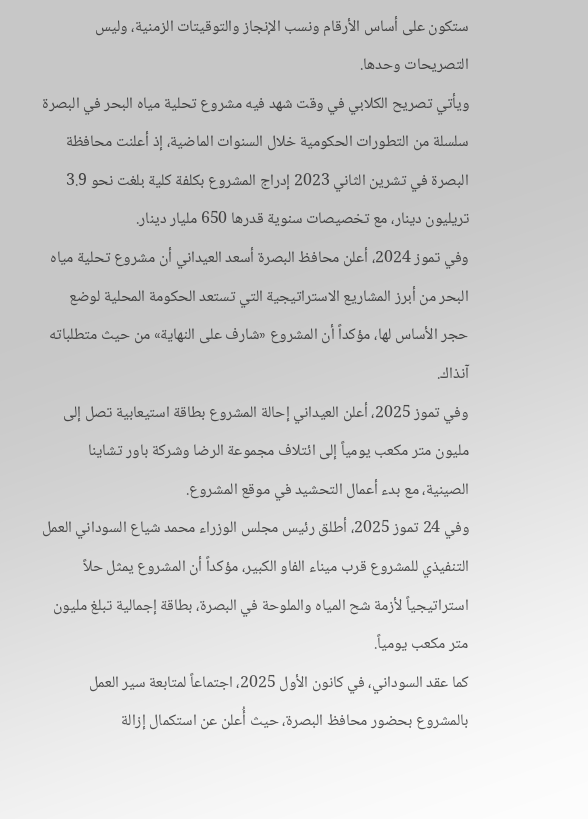ستكون على أساس الأرقام ونسب الإنجاز والتوقيتات الزمنية، وليس التصريحات وحدها.
ويأتي تصريح الكلابي في وقت شهد فيه مشروع تحلية مياه البحر في البصرة سلسلة من التطورات الحكومية خلال السنوات الماضية، إذ أعلنت محافظة البصرة في تشرين الثاني 2023 إدراج المشروع بكلفة كلية بلغت نحو 3.9 تريليون دينار، مع تخصيصات سنوية قدرها 650 مليار دينار.
وفي تموز 2024، أعلن محافظ البصرة أسعد العيداني أن مشروع تحلية مياه البحر من أبرز المشاريع الاستراتيجية التي تستعد الحكومة المحلية لوضع حجر الأساس لها، مؤكداً أن المشروع «شارف على النهاية» من حيث متطلباته آنذاك.
وفي تموز 2025، أعلن العيداني إحالة المشروع بطاقة استيعابية تصل إلى مليون متر مكعب يومياً إلى ائتلاف مجموعة الرضا وشركة باور تشاينا الصينية، مع بدء أعمال التحشيد في موقع المشروع.
وفي 24 تموز 2025، أطلق رئيس مجلس الوزراء محمد شياع السوداني العمل التنفيذي للمشروع قرب ميناء الفاو الكبير، مؤكداً أن المشروع يمثل حلاً استراتيجياً لأزمة شح المياه والملوحة في البصرة، بطاقة إجمالية تبلغ مليون متر مكعب يومياً.
كما عقد السوداني، في كانون الأول 2025، اجتماعاً لمتابعة سير العمل بالمشروع بحضور محافظ البصرة، حيث أُعلن عن استكمال إزالة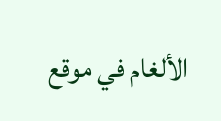الألغام في موقع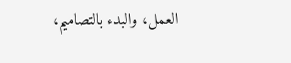العمل، والبدء بالتصاميم،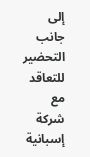إلى جانب التحضير للتعاقد مع شركة إسبانية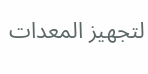لتجهيز المعدات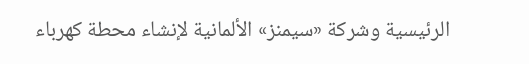الرئيسية وشركة «سيمنز» الألمانية لإنشاء محطة كهرباء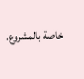خاصة بالمشروع.